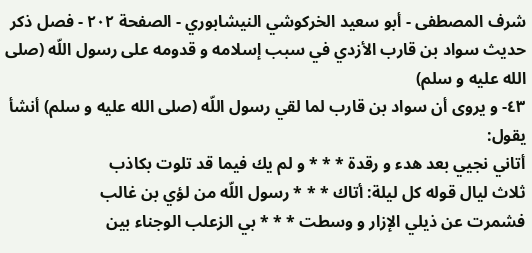شرف المصطفى - أبو سعيد الخركوشي النيشابوري - الصفحة ٢٠٢ - فصل ذكر حديث سواد بن قارب الأزدي في سبب إسلامه و قدومه على رسول اللّه (صلى الله عليه و سلم)
٤٣- و يروى أن سواد بن قارب لما لقي رسول اللّه (صلى الله عليه و سلم) أنشأ يقول:
أتاني نجيي بعد هدء و رقدة * * * و لم يك فيما قد تلوت بكاذب
ثلاث ليال قوله كل ليلة: أتاك * * * رسول اللّه من لؤي بن غالب
فشمرت عن ذيلي الإزار و وسطت * * * بي الزعلب الوجناء بين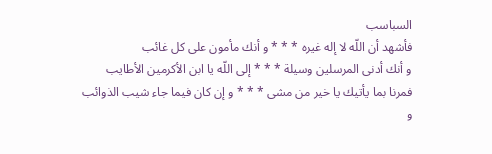السباسب
فأشهد أن اللّه لا إله غيره * * * و أنك مأمون على كل غائب
و أنك أدنى المرسلين وسيلة * * * إلى اللّه يا ابن الأكرمين الأطايب
فمرنا بما يأتيك يا خير من مشى * * * و إن كان فيما جاء شيب الذوائب
و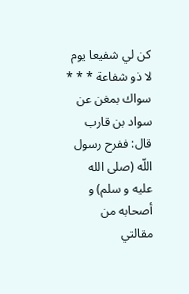كن لي شفيعا يوم لا ذو شفاعة * * * سواك بمغن عن سواد بن قارب
قال: ففرح رسول اللّه (صلى الله عليه و سلم) و أصحابه من مقالتي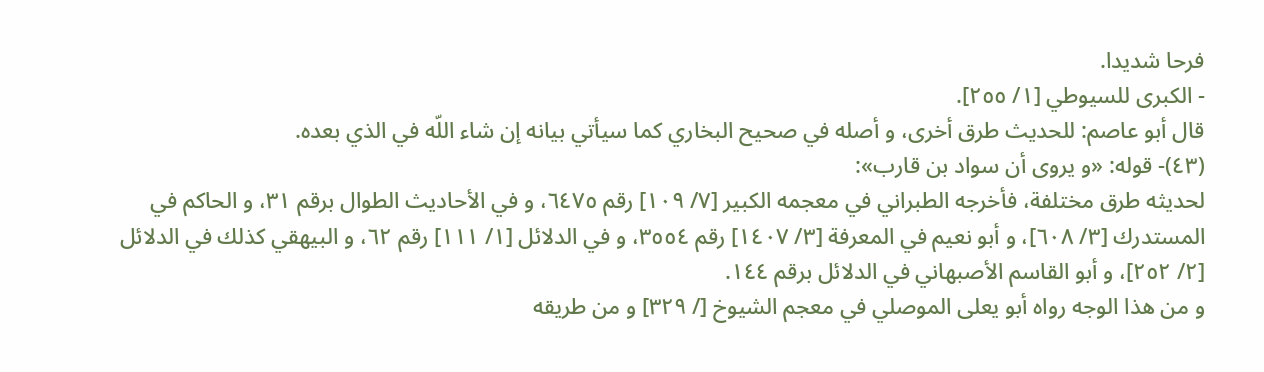فرحا شديدا.
- الكبرى للسيوطي [١/ ٢٥٥].
قال أبو عاصم: للحديث طرق أخرى، و أصله في صحيح البخاري كما سيأتي بيانه إن شاء اللّه في الذي بعده.
(٤٣)- قوله: «و يروى أن سواد بن قارب»:
لحديثه طرق مختلفة، فأخرجه الطبراني في معجمه الكبير [٧/ ١٠٩] رقم ٦٤٧٥، و في الأحاديث الطوال برقم ٣١، و الحاكم في المستدرك [٣/ ٦٠٨]، و أبو نعيم في المعرفة [٣/ ١٤٠٧] رقم ٣٥٥٤، و في الدلائل [١/ ١١١] رقم ٦٢، و البيهقي كذلك في الدلائل [٢/ ٢٥٢]، و أبو القاسم الأصبهاني في الدلائل برقم ١٤٤.
و من هذا الوجه رواه أبو يعلى الموصلي في معجم الشيوخ [/ ٣٢٩] و من طريقه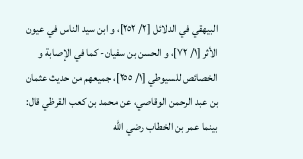البيهقي في الدلائل [٢/ ٢٥٢]، و ابن سيد الناس في عيون الأثر [١/ ٧٢]، و الحسن بن سفيان- كما في الإصابة و الخصائص للسيوطي [١/ ٢٥٥]، جميعهم من حديث عثمان بن عبد الرحمن الوقاصي، عن محمد بن كعب القرظي قال: بينما عمر بن الخطاب رضي اللّه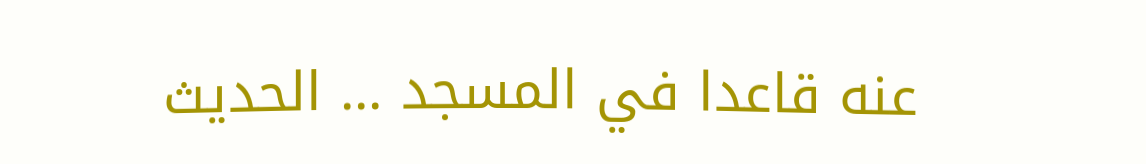عنه قاعدا في المسجد ... الحديث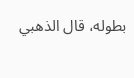بطوله، قال الذهبي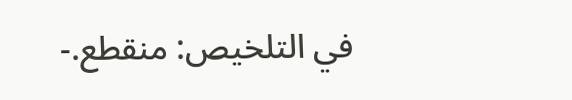في التلخيص: منقطع.-